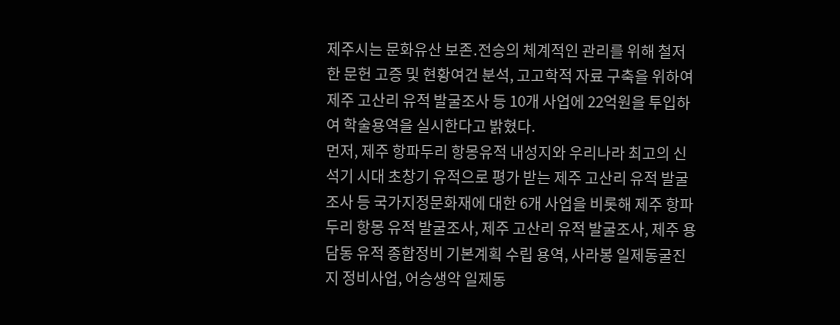제주시는 문화유산 보존․전승의 체계적인 관리를 위해 철저한 문헌 고증 및 현황여건 분석, 고고학적 자료 구축을 위하여 제주 고산리 유적 발굴조사 등 10개 사업에 22억원을 투입하여 학술용역을 실시한다고 밝혔다.
먼저, 제주 항파두리 항몽유적 내성지와 우리나라 최고의 신석기 시대 초창기 유적으로 평가 받는 제주 고산리 유적 발굴조사 등 국가지정문화재에 대한 6개 사업을 비롯해 제주 항파두리 항몽 유적 발굴조사, 제주 고산리 유적 발굴조사, 제주 용담동 유적 종합정비 기본계획 수립 용역, 사라봉 일제동굴진지 정비사업, 어승생악 일제동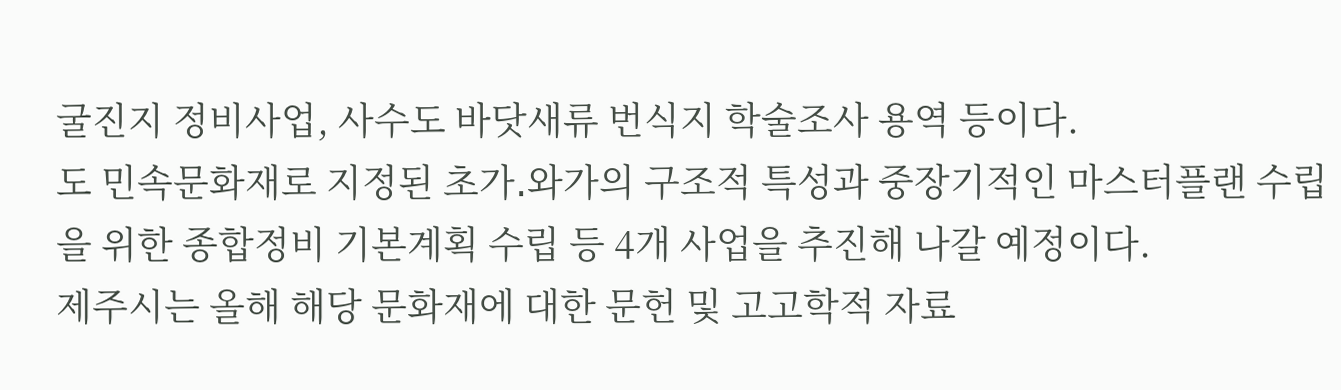굴진지 정비사업, 사수도 바닷새류 번식지 학술조사 용역 등이다.
도 민속문화재로 지정된 초가․와가의 구조적 특성과 중장기적인 마스터플랜 수립을 위한 종합정비 기본계획 수립 등 4개 사업을 추진해 나갈 예정이다.
제주시는 올해 해당 문화재에 대한 문헌 및 고고학적 자료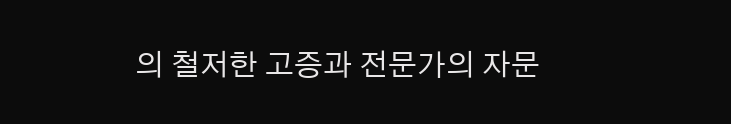의 철저한 고증과 전문가의 자문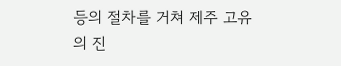등의 절차를 거쳐 제주 고유의 진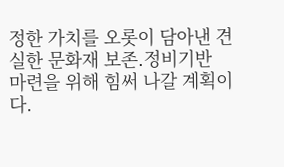정한 가치를 오롯이 담아낸 견실한 문화재 보존․정비기반 마련을 위해 힘써 나갈 계획이다.